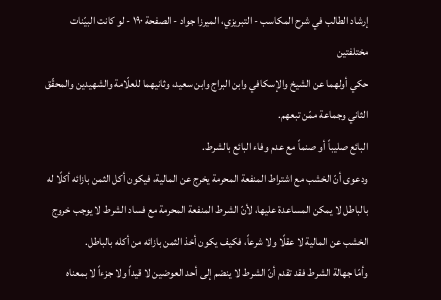إرشاد الطالب في شرح المكاسب - التبريزي، الميرزا جواد - الصفحة ١٩٠ - لو كانت البيّنات مختلفتين
حكي أولهما عن الشيخ والإسكافي وابن البراج وابن سعيد، وثانيهما للعلّامة والشهيدين والمحقّق الثاني وجماعة ممّن تبعهم.
البائع صليباً أو صنماً مع عدم وفاء البائع بالشرط.
ودعوى أنّ الخشب مع اشتراط المنفعة المحرمة يخرج عن المالية، فيكون أكل الثمن بازائه أكلًا له بالباطل لا يمكن المساعدة عليها، لأنّ الشرط المنفعة المحرمة مع فساد الشرط لا يوجب خروج الخشب عن المالية لا عقلًا ولا شرعاً، فكيف يكون أخذ الثمن بازائه من أكله بالباطل.
وأمّا جهالة الشرط فقد تقدم أنّ الشرط لا ينضم إلى أحد العوضين لا قيداً ولا جزءاً لا بمعناه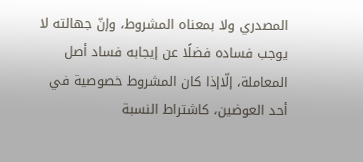المصدري ولا بمعناه المشروط، وإنّ جهالته لا يوجب فساده فضلًا عن إيجابه فساد أصل المعاملة، إلّاإذا كان المشروط خصوصية في أحد العوضين، كاشتراط النسبة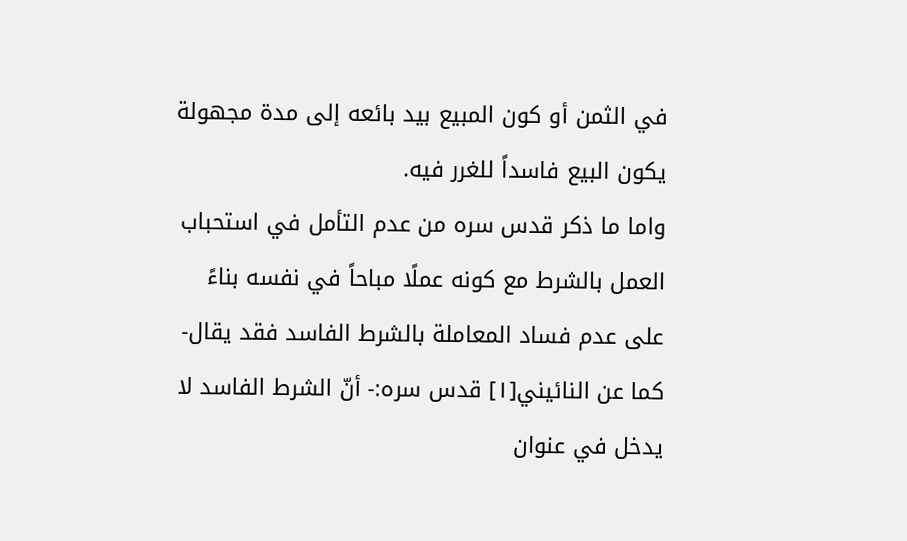في الثمن أو كون المبيع بيد بائعه إلى مدة مجهولة يكون البيع فاسداً للغرر فيه.
واما ما ذكر قدس سره من عدم التأمل في استحباب العمل بالشرط مع كونه عملًا مباحاً في نفسه بناءً على عدم فساد المعاملة بالشرط الفاسد فقد يقال- كما عن النائيني[١] قدس سره:- أنّ الشرط الفاسد لا يدخل في عنوان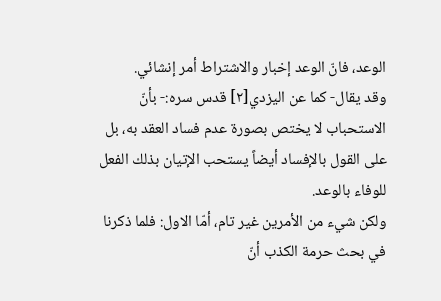الوعد، فانّ الوعد إخبار والاشتراط أمر إنشائي.
وقد يقال- كما عن اليزدي[٢] قدس سره:- بأنّ الاستحباب لا يختص بصورة عدم فساد العقد به، بل على القول بالإفساد أيضاً يستحب الإتيان بذلك الفعل للوفاء بالوعد.
ولكن شيء من الأمرين غير تام، أمّا الاول: فلما ذكرنا في بحث حرمة الكذب أنّ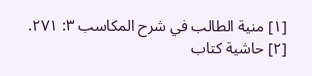[١] منية الطالب في شرح المكاسب ٣: ٢٧١.
[٢] حاشية كتاب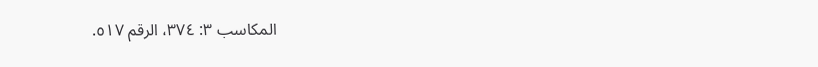المكاسب ٣: ٣٧٤، الرقم ٥١٧.